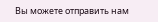Вы можете отправить нам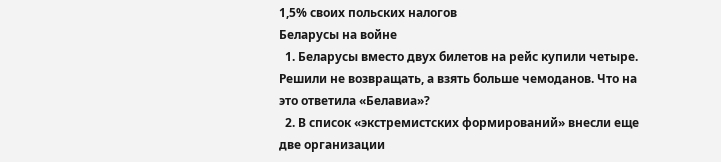1,5% своих польских налогов
Беларусы на войне
  1. Беларусы вместо двух билетов на рейс купили четыре. Решили не возвращать, а взять больше чемоданов. Что на это ответила «Белавиа»?
  2. В список «экстремистских формирований» внесли еще две организации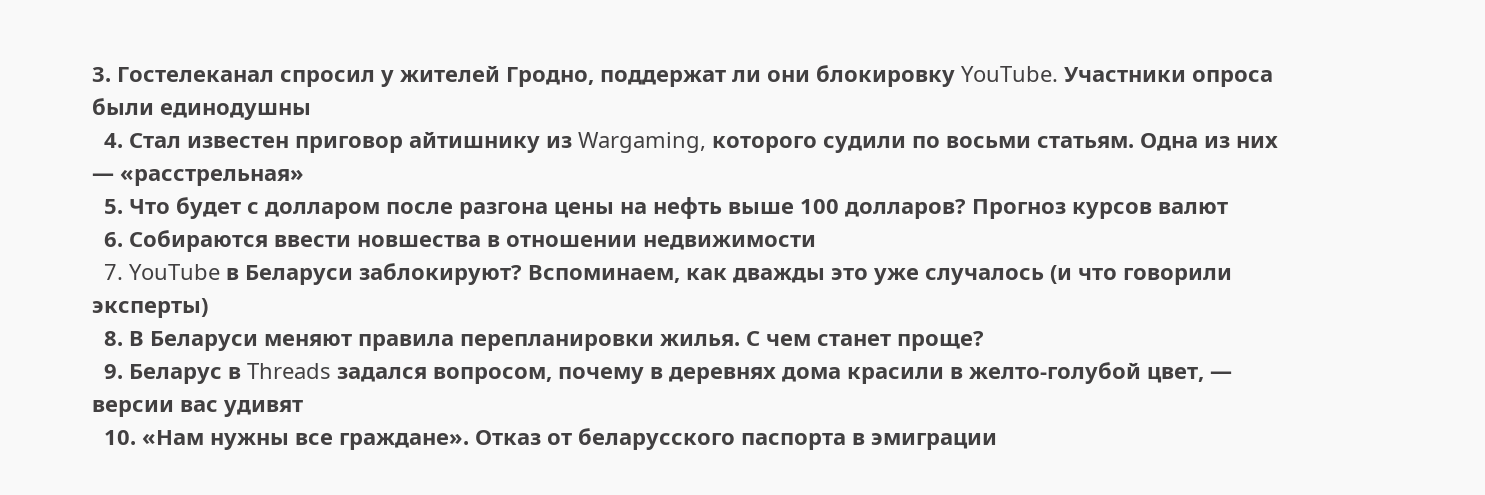3. Гостелеканал спросил у жителей Гродно, поддержат ли они блокировку YouTube. Участники опроса были единодушны
  4. Стал известен приговор айтишнику из Wargaming, которого судили по восьми статьям. Одна из них — «расстрельная»
  5. Что будет с долларом после разгона цены на нефть выше 100 долларов? Прогноз курсов валют
  6. Собираются ввести новшества в отношении недвижимости
  7. YouTube в Беларуси заблокируют? Вспоминаем, как дважды это уже случалось (и что говорили эксперты)
  8. В Беларуси меняют правила перепланировки жилья. С чем станет проще?
  9. Беларус в Threads задался вопросом, почему в деревнях дома красили в желто-голубой цвет, — версии вас удивят
  10. «Нам нужны все граждане». Отказ от беларусского паспорта в эмиграции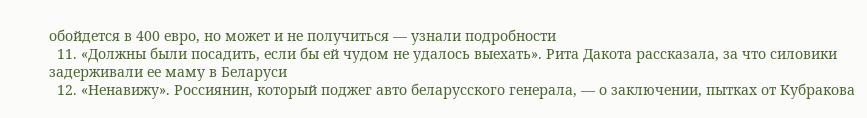обойдется в 400 евро, но может и не получиться — узнали подробности
  11. «Должны были посадить, если бы ей чудом не удалось выехать». Рита Дакота рассказала, за что силовики задерживали ее маму в Беларуси
  12. «Ненавижу». Россиянин, который поджег авто беларусского генерала, — о заключении, пытках от Кубракова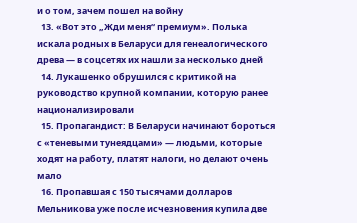и о том, зачем пошел на войну
  13. «Вот это „Жди меня“ премиум». Полька искала родных в Беларуси для генеалогического древа — в соцсетях их нашли за несколько дней
  14. Лукашенко обрушился с критикой на руководство крупной компании, которую ранее национализировали
  15. Пропагандист: В Беларуси начинают бороться с «теневыми тунеядцами» — людьми, которые ходят на работу, платят налоги, но делают очень мало
  16. Пропавшая с 150 тысячами долларов Мельникова уже после исчезновения купила две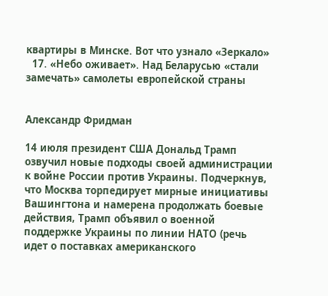квартиры в Минске. Вот что узнало «Зеркало»
  17. «Небо оживает». Над Беларусью «стали замечать» самолеты европейской страны


Александр Фридман

14 июля президент США Дональд Трамп озвучил новые подходы своей администрации к войне России против Украины. Подчеркнув, что Москва торпедирует мирные инициативы Вашингтона и намерена продолжать боевые действия, Трамп объявил о военной поддержке Украины по линии НАТО (речь идет о поставках американского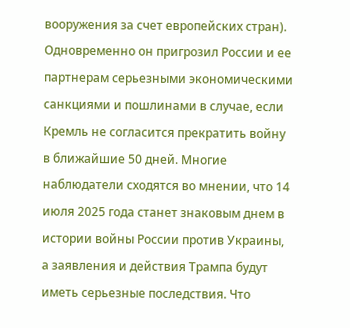вооружения за счет европейских стран). Одновременно он пригрозил России и ее партнерам серьезными экономическими санкциями и пошлинами в случае, если Кремль не согласится прекратить войну в ближайшие 50 дней. Многие наблюдатели сходятся во мнении, что 14 июля 2025 года станет знаковым днем в истории войны России против Украины, а заявления и действия Трампа будут иметь серьезные последствия. Что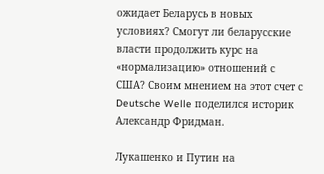ожидает Беларусь в новых условиях? Смогут ли беларусские власти продолжить курс на «нормализацию» отношений с США? Своим мнением на этот счет с Deutsche Welle поделился историк Александр Фридман.

Лукашенко и Путин на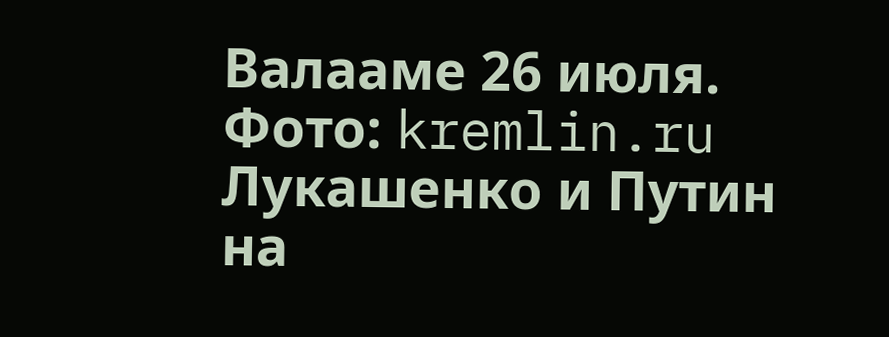Валааме 26 июля. Фото: kremlin.ru
Лукашенко и Путин на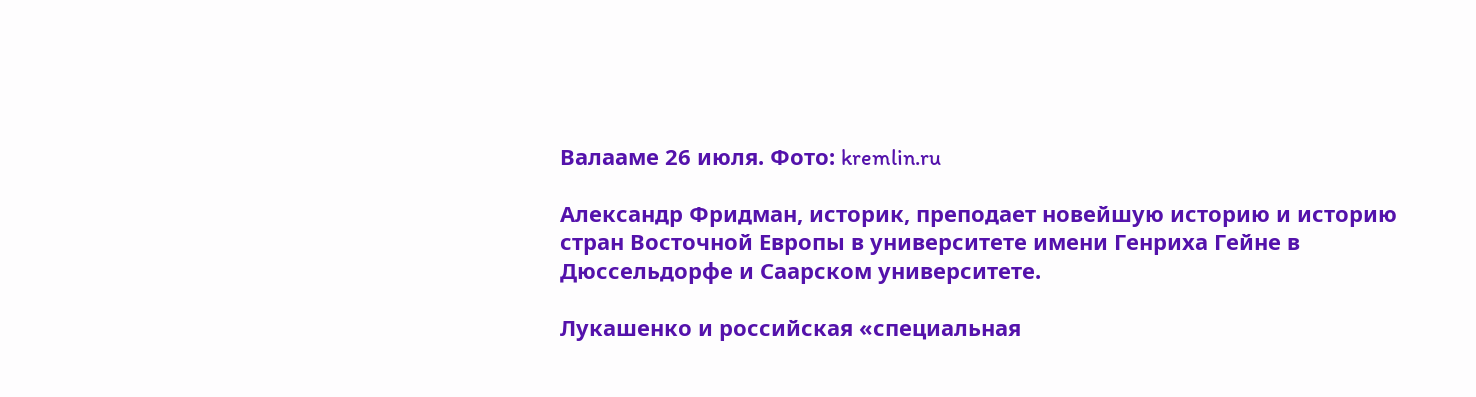Валааме 26 июля. Фото: kremlin.ru

Александр Фридман, историк, преподает новейшую историю и историю стран Восточной Европы в университете имени Генриха Гейне в Дюссельдорфе и Саарском университете.

Лукашенко и российская «специальная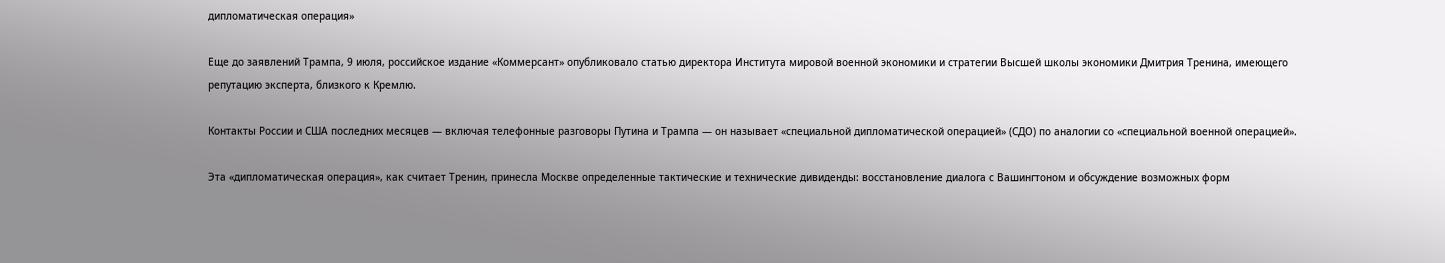дипломатическая операция»

Еще до заявлений Трампа, 9 июля, российское издание «Коммерсант» опубликовало статью директора Института мировой военной экономики и стратегии Высшей школы экономики Дмитрия Тренина, имеющего репутацию эксперта, близкого к Кремлю.

Контакты России и США последних месяцев — включая телефонные разговоры Путина и Трампа — он называет «специальной дипломатической операцией» (СДО) по аналогии со «специальной военной операцией».

Эта «дипломатическая операция», как считает Тренин, принесла Москве определенные тактические и технические дивиденды: восстановление диалога с Вашингтоном и обсуждение возможных форм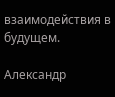взаимодействия в будущем.

Александр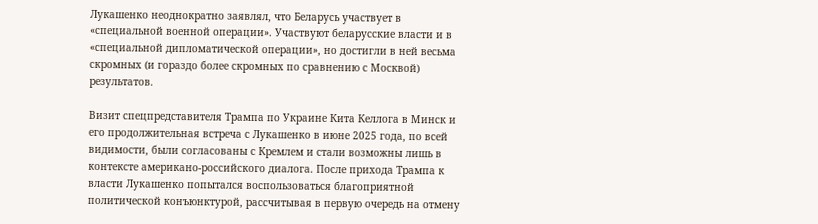Лукашенко неоднократно заявлял, что Беларусь участвует в «специальной военной операции». Участвуют беларусские власти и в «специальной дипломатической операции», но достигли в ней весьма скромных (и гораздо более скромных по сравнению с Москвой) результатов.

Визит спецпредставителя Трампа по Украине Кита Келлога в Минск и его продолжительная встреча с Лукашенко в июне 2025 года, по всей видимости, были согласованы с Кремлем и стали возможны лишь в контексте американо-российского диалога. После прихода Трампа к власти Лукашенко попытался воспользоваться благоприятной политической конъюнктурой, рассчитывая в первую очередь на отмену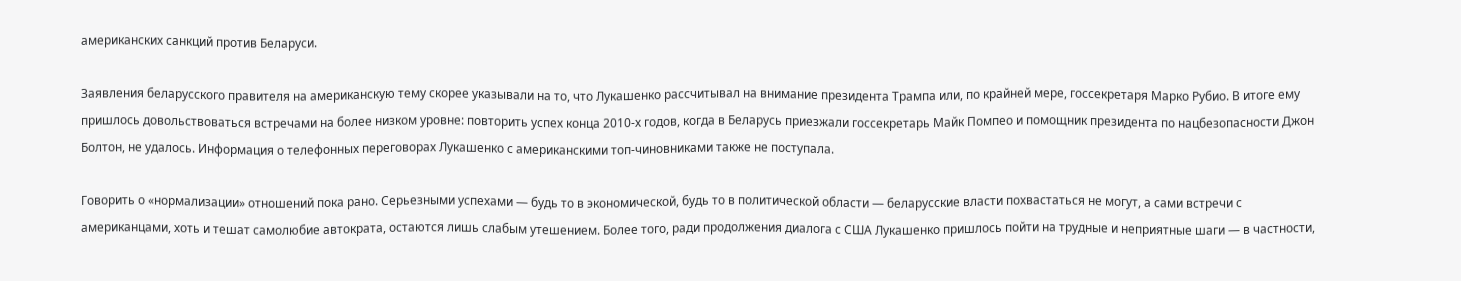американских санкций против Беларуси.

Заявления беларусского правителя на американскую тему скорее указывали на то, что Лукашенко рассчитывал на внимание президента Трампа или, по крайней мере, госсекретаря Марко Рубио. В итоге ему пришлось довольствоваться встречами на более низком уровне: повторить успех конца 2010-х годов, когда в Беларусь приезжали госсекретарь Майк Помпео и помощник президента по нацбезопасности Джон Болтон, не удалось. Информация о телефонных переговорах Лукашенко с американскими топ-чиновниками также не поступала.

Говорить о «нормализации» отношений пока рано. Серьезными успехами — будь то в экономической, будь то в политической области — беларусские власти похвастаться не могут, а сами встречи с американцами, хоть и тешат самолюбие автократа, остаются лишь слабым утешением. Более того, ради продолжения диалога с США Лукашенко пришлось пойти на трудные и неприятные шаги — в частности,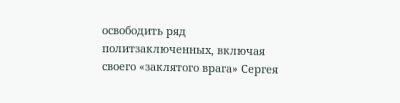освободить ряд политзаключенных, включая своего «заклятого врага» Сергея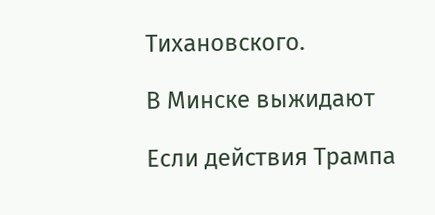Тихановского.

В Минске выжидают

Если действия Трампа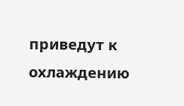приведут к охлаждению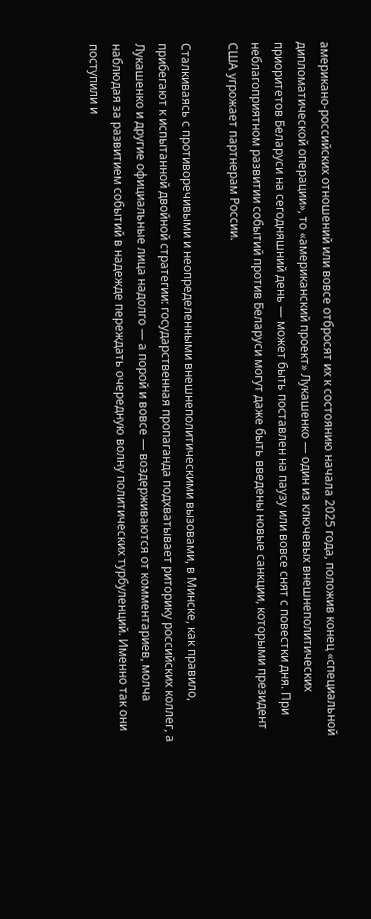американо-российских отношений или вовсе отбросят их к состоянию начала 2025 года, положив конец «специальной дипломатической операции», то «американский проект» Лукашенко — один из ключевых внешнеполитических приоритетов Беларуси на сегодняшний день — может быть поставлен на паузу или вовсе снят с повестки дня. При неблагоприятном развитии событий против Беларуси могут даже быть введены новые санкции, которыми президент США угрожает партнерам России.

Сталкиваясь с противоречивыми и неопределенными внешнеполитическими вызовами, в Минске, как правило, прибегают к испытанной двойной стратегии: государственная пропаганда подхватывает риторику российских коллег, а Лукашенко и другие официальные лица надолго — а порой и вовсе — воздерживаются от комментариев, молча наблюдая за развитием событий в надежде переждать очередную волну политических турбуленций. Именно так они поступили и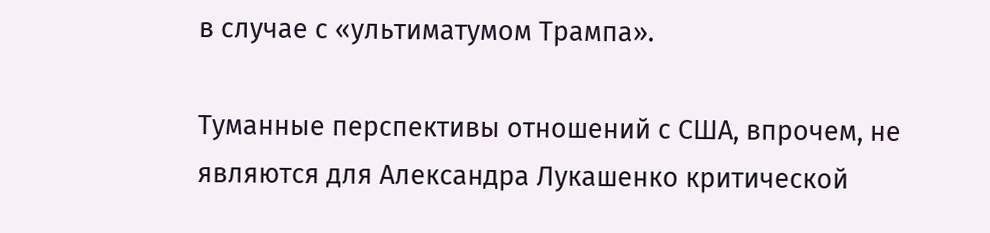в случае с «ультиматумом Трампа».

Туманные перспективы отношений с США, впрочем, не являются для Александра Лукашенко критической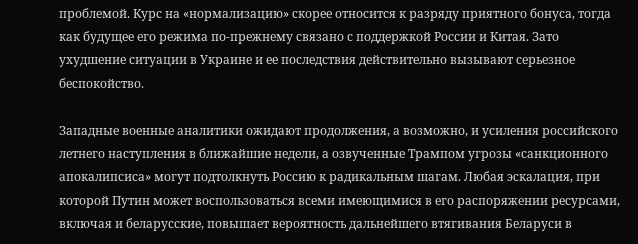проблемой. Курс на «нормализацию» скорее относится к разряду приятного бонуса, тогда как будущее его режима по-прежнему связано с поддержкой России и Китая. Зато ухудшение ситуации в Украине и ее последствия действительно вызывают серьезное беспокойство.

Западные военные аналитики ожидают продолжения, а возможно, и усиления российского летнего наступления в ближайшие недели, а озвученные Трампом угрозы «санкционного апокалипсиса» могут подтолкнуть Россию к радикальным шагам. Любая эскалация, при которой Путин может воспользоваться всеми имеющимися в его распоряжении ресурсами, включая и беларусские, повышает вероятность дальнейшего втягивания Беларуси в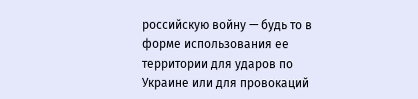российскую войну — будь то в форме использования ее территории для ударов по Украине или для провокаций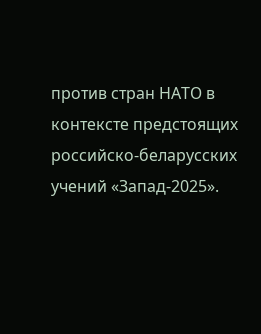против стран НАТО в контексте предстоящих российско-беларусских учений «Запад-2025».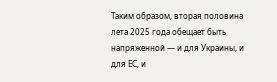Таким образом, вторая половина лета 2025 года обещает быть напряженной — и для Украины, и для ЕС, и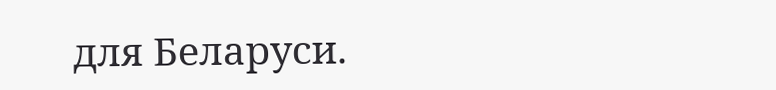для Беларуси.